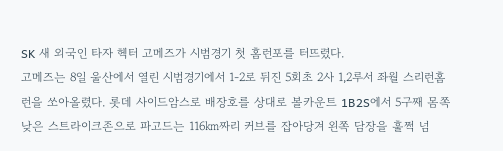SK 새 외국인 타자 헥터 고메즈가 시범경기 첫 홈런포를 터뜨렸다.
고메즈는 8일 울산에서 열린 시범경기에서 1-2로 뒤진 5회초 2사 1,2루서 좌월 스리런홈런을 쏘아올렸다. 롯데 사이드암스로 배장호를 상대로 볼카운트 1B2S에서 5구째 몸쪽 낮은 스트라이크존으로 파고드는 116㎞짜리 커브를 잡아당겨 왼쪽 담장을 훌쩍 넘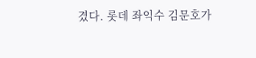겼다. 롯데 좌익수 김문호가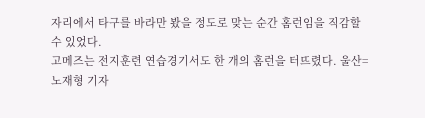자리에서 타구를 바라만 봤을 정도로 맞는 순간 홈런임을 직감할 수 있었다.
고메즈는 전지훈련 연습경기서도 한 개의 홈런을 터뜨렸다. 울산=노재형 기자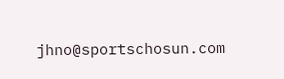jhno@sportschosun.com